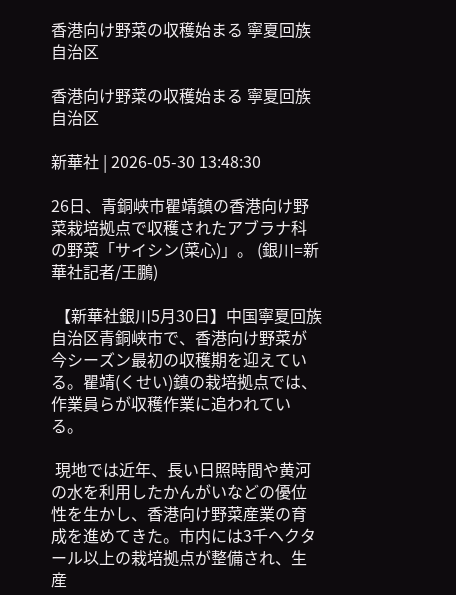香港向け野菜の収穫始まる 寧夏回族自治区

香港向け野菜の収穫始まる 寧夏回族自治区

新華社 | 2026-05-30 13:48:30

26日、青銅峡市瞿靖鎮の香港向け野菜栽培拠点で収穫されたアブラナ科の野菜「サイシン(菜心)」。 (銀川=新華社記者/王鵬)

 【新華社銀川5月30日】中国寧夏回族自治区青銅峡市で、香港向け野菜が今シーズン最初の収穫期を迎えている。瞿靖(くせい)鎮の栽培拠点では、作業員らが収穫作業に追われている。

 現地では近年、長い日照時間や黄河の水を利用したかんがいなどの優位性を生かし、香港向け野菜産業の育成を進めてきた。市内には3千ヘクタール以上の栽培拠点が整備され、生産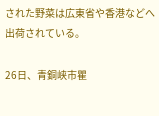された野菜は広東省や香港などへ出荷されている。

26日、青銅峡市瞿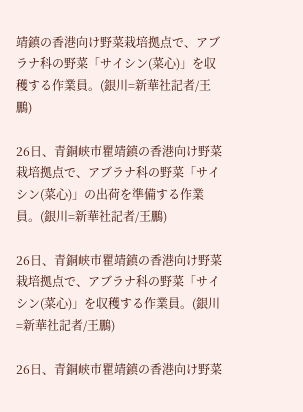靖鎮の香港向け野菜栽培拠点で、アブラナ科の野菜「サイシン(菜心)」を収穫する作業員。(銀川=新華社記者/王鵬)

26日、青銅峡市瞿靖鎮の香港向け野菜栽培拠点で、アブラナ科の野菜「サイシン(菜心)」の出荷を準備する作業員。(銀川=新華社記者/王鵬)

26日、青銅峡市瞿靖鎮の香港向け野菜栽培拠点で、アブラナ科の野菜「サイシン(菜心)」を収穫する作業員。(銀川=新華社記者/王鵬)

26日、青銅峡市瞿靖鎮の香港向け野菜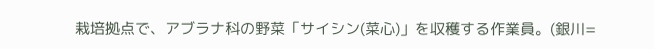栽培拠点で、アブラナ科の野菜「サイシン(菜心)」を収穫する作業員。(銀川=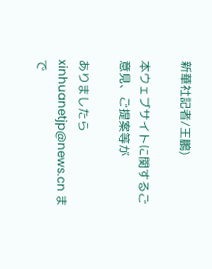新華社記者/王鵬)

本ウェブサイトに関するご意見、ご提案等が

ありましたら xinhuanetjp@news.cn まで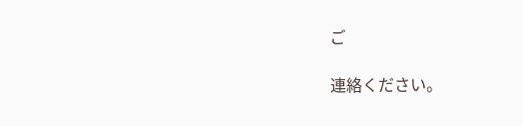ご

連絡ください。